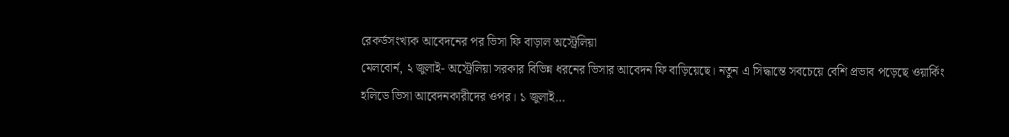রেকর্ডসংখ্যক আবেদনের পর ভিসা ফি বাড়াল অস্ট্রেলিয়া
মেলবোর্ন, ২ জুলাই- অস্ট্রেলিয়া সরকার বিভিন্ন ধরনের ভিসার আবেদন ফি বাড়িয়েছে। নতুন এ সিদ্ধান্তে সবচেয়ে বেশি প্রভাব পড়েছে ওয়ার্কিং হলিডে ভিসা আবেদনকারীদের ওপর। ১ জুলাই…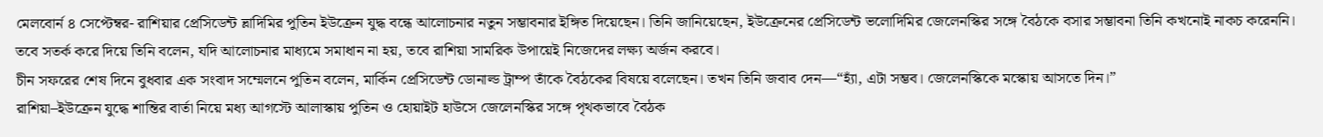মেলবোর্ন ৪ সেপ্টেম্বর- রাশিয়ার প্রেসিডেন্ট ভ্লাদিমির পুতিন ইউক্রেন যুদ্ধ বন্ধে আলোচনার নতুন সম্ভাবনার ইঙ্গিত দিয়েছেন। তিনি জানিয়েছেন, ইউক্রেনের প্রেসিডেন্ট ভলোদিমির জেলেনস্কির সঙ্গে বৈঠকে বসার সম্ভাবনা তিনি কখনোই নাকচ করেননি। তবে সতর্ক করে দিয়ে তিনি বলেন, যদি আলোচনার মাধ্যমে সমাধান না হয়, তবে রাশিয়া সামরিক উপায়েই নিজেদের লক্ষ্য অর্জন করবে।
চীন সফরের শেষ দিনে বুধবার এক সংবাদ সম্মেলনে পুতিন বলেন, মার্কিন প্রেসিডেন্ট ডোনাল্ড ট্রাম্প তাঁকে বৈঠকের বিষয়ে বলেছেন। তখন তিনি জবাব দেন—“হ্যাঁ, এটা সম্ভব। জেলেনস্কিকে মস্কোয় আসতে দিন।”
রাশিয়া–ইউক্রেন যুদ্ধে শান্তির বার্তা নিয়ে মধ্য আগস্টে আলাস্কায় পুতিন ও হোয়াইট হাউসে জেলেনস্কির সঙ্গে পৃথকভাবে বৈঠক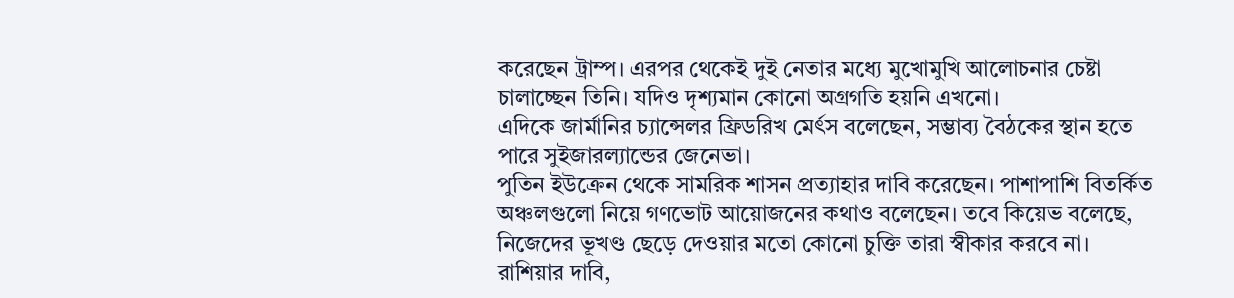করেছেন ট্রাম্প। এরপর থেকেই দুই নেতার মধ্যে মুখোমুখি আলোচনার চেষ্টা চালাচ্ছেন তিনি। যদিও দৃশ্যমান কোনো অগ্রগতি হয়নি এখনো।
এদিকে জার্মানির চ্যান্সেলর ফ্রিডরিখ মের্ৎস বলেছেন, সম্ভাব্য বৈঠকের স্থান হতে পারে সুইজারল্যান্ডের জেনেভা।
পুতিন ইউক্রেন থেকে সামরিক শাসন প্রত্যাহার দাবি করেছেন। পাশাপাশি বিতর্কিত অঞ্চলগুলো নিয়ে গণভোট আয়োজনের কথাও বলেছেন। তবে কিয়েভ বলেছে, নিজেদের ভূখণ্ড ছেড়ে দেওয়ার মতো কোনো চুক্তি তারা স্বীকার করবে না।
রাশিয়ার দাবি,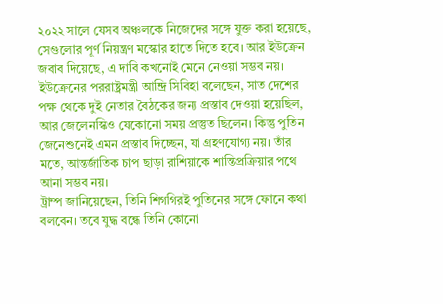২০২২ সালে যেসব অঞ্চলকে নিজেদের সঙ্গে যুক্ত করা হয়েছে, সেগুলোর পূর্ণ নিয়ন্ত্রণ মস্কোর হাতে দিতে হবে। আর ইউক্রেন জবাব দিয়েছে, এ দাবি কখনোই মেনে নেওয়া সম্ভব নয়।
ইউক্রেনের পররাষ্ট্রমন্ত্রী আন্দ্রি সিবিহা বলেছেন, সাত দেশের পক্ষ থেকে দুই নেতার বৈঠকের জন্য প্রস্তাব দেওয়া হয়েছিল, আর জেলেনস্কিও যেকোনো সময় প্রস্তুত ছিলেন। কিন্তু পুতিন জেনেশুনেই এমন প্রস্তাব দিচ্ছেন, যা গ্রহণযোগ্য নয়। তাঁর মতে, আন্তর্জাতিক চাপ ছাড়া রাশিয়াকে শান্তিপ্রক্রিয়ার পথে আনা সম্ভব নয়।
ট্রাম্প জানিয়েছেন, তিনি শিগগিরই পুতিনের সঙ্গে ফোনে কথা বলবেন। তবে যুদ্ধ বন্ধে তিনি কোনো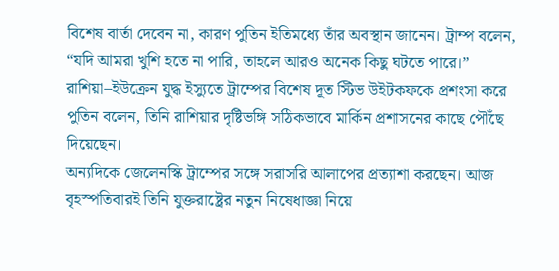বিশেষ বার্তা দেবেন না, কারণ পুতিন ইতিমধ্যে তাঁর অবস্থান জানেন। ট্রাম্প বলেন, “যদি আমরা খুশি হতে না পারি, তাহলে আরও অনেক কিছু ঘটতে পারে।”
রাশিয়া–ইউক্রেন যুদ্ধ ইস্যুতে ট্রাম্পের বিশেষ দূত স্টিভ উইটকফকে প্রশংসা করে পুতিন বলেন, তিনি রাশিয়ার দৃষ্টিভঙ্গি সঠিকভাবে মার্কিন প্রশাসনের কাছে পৌঁছে দিয়েছেন।
অন্যদিকে জেলেনস্কি ট্রাম্পের সঙ্গে সরাসরি আলাপের প্রত্যাশা করছেন। আজ বৃহস্পতিবারই তিনি যুক্তরাষ্ট্রের নতুন নিষেধাজ্ঞা নিয়ে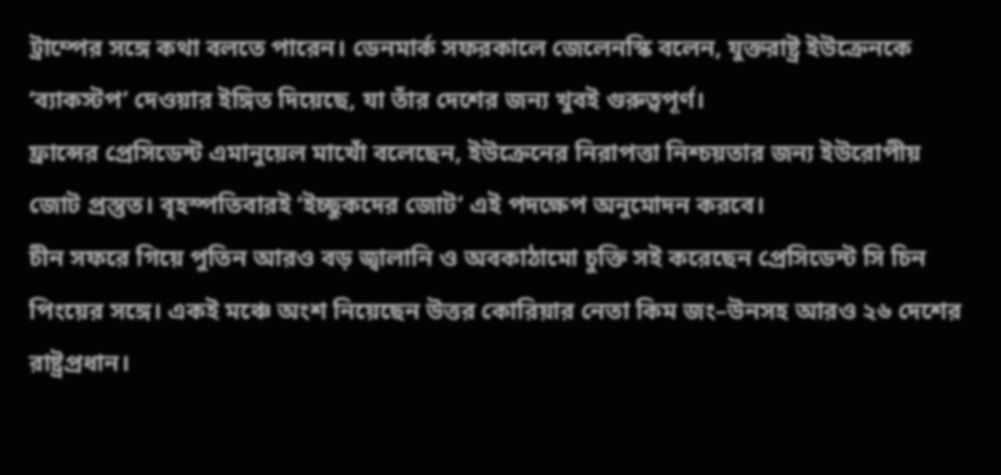ট্রাম্পের সঙ্গে কথা বলতে পারেন। ডেনমার্ক সফরকালে জেলেনস্কি বলেন, যুক্তরাষ্ট্র ইউক্রেনকে ‘ব্যাকস্টপ’ দেওয়ার ইঙ্গিত দিয়েছে, যা তাঁর দেশের জন্য খুবই গুরুত্বপূর্ণ।
ফ্রান্সের প্রেসিডেন্ট এমানুয়েল মাখোঁ বলেছেন, ইউক্রেনের নিরাপত্তা নিশ্চয়তার জন্য ইউরোপীয় জোট প্রস্তুত। বৃহস্পতিবারই ‘ইচ্ছুকদের জোট’ এই পদক্ষেপ অনুমোদন করবে।
চীন সফরে গিয়ে পুতিন আরও বড় জ্বালানি ও অবকাঠামো চুক্তি সই করেছেন প্রেসিডেন্ট সি চিন পিংয়ের সঙ্গে। একই মঞ্চে অংশ নিয়েছেন উত্তর কোরিয়ার নেতা কিম জং–উনসহ আরও ২৬ দেশের রাষ্ট্রপ্রধান।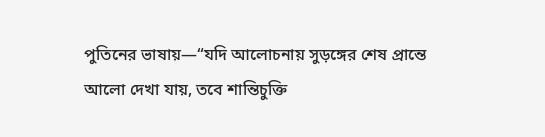পুতিনের ভাষায়—“যদি আলোচনায় সুড়ঙ্গের শেষ প্রান্তে আলো দেখা যায়, তবে শান্তিচুক্তি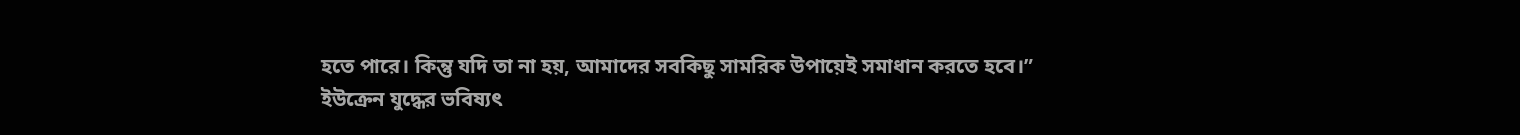হতে পারে। কিন্তু যদি তা না হয়, আমাদের সবকিছু সামরিক উপায়েই সমাধান করতে হবে।”
ইউক্রেন যুদ্ধের ভবিষ্যৎ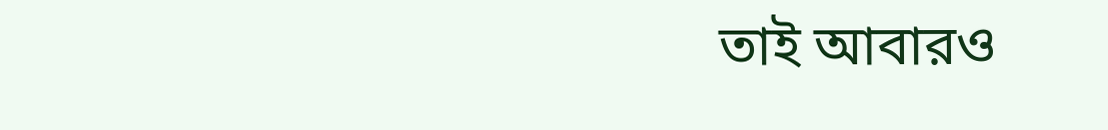তাই আবারও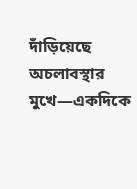দাঁড়িয়েছে অচলাবস্থার মুখে—একদিকে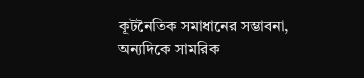কূটনৈতিক সমাধানের সম্ভাবনা, অন্যদিকে সামরিক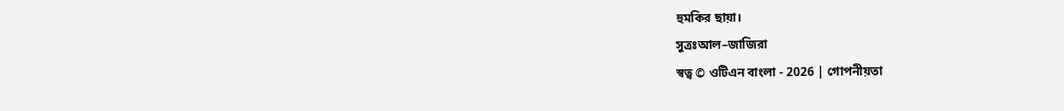হুমকির ছায়া।
সুত্রঃআল–জাজিরা
স্বত্ব © ওটিএন বাংলা - 2026 | গোপনীয়তা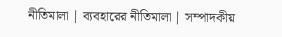নীতিমালা | ব্যবহারের নীতিমালা | সম্পাদকীয়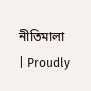নীতিমালা | Proudly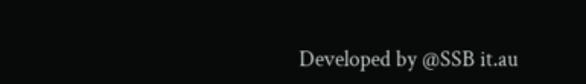Developed by @SSB it.au